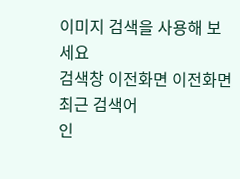이미지 검색을 사용해 보세요
검색창 이전화면 이전화면
최근 검색어
인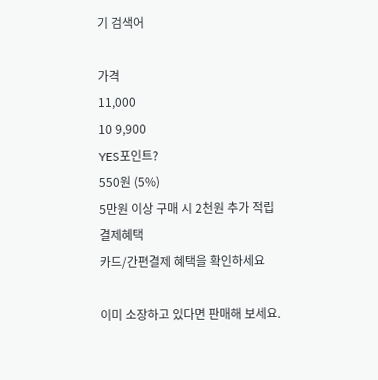기 검색어

가격
11,000
10 9,900
YES포인트?
550원 (5%)
5만원 이상 구매 시 2천원 추가 적립
결제혜택
카드/간편결제 혜택을 확인하세요

이미 소장하고 있다면 판매해 보세요.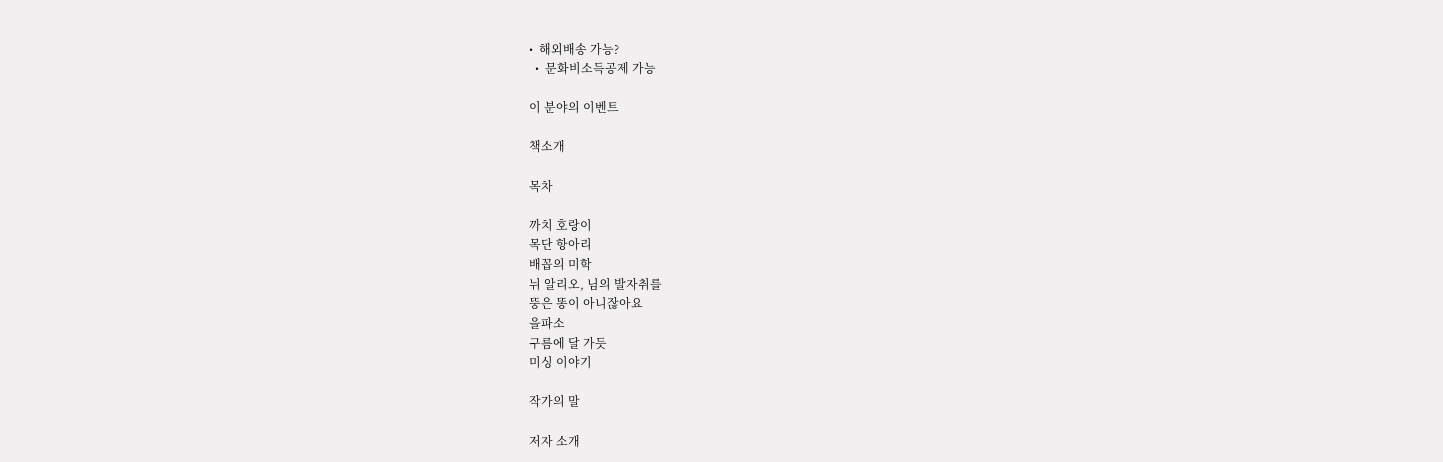•  해외배송 가능?
  •  문화비소득공제 가능

이 분야의 이벤트

책소개

목차

까치 호랑이
목단 항아리
배꼽의 미학
뉘 알리오, 님의 발자취를
뚱은 똥이 아니잖아요
을파소
구름에 달 가듯
미싱 이야기

작가의 말

저자 소개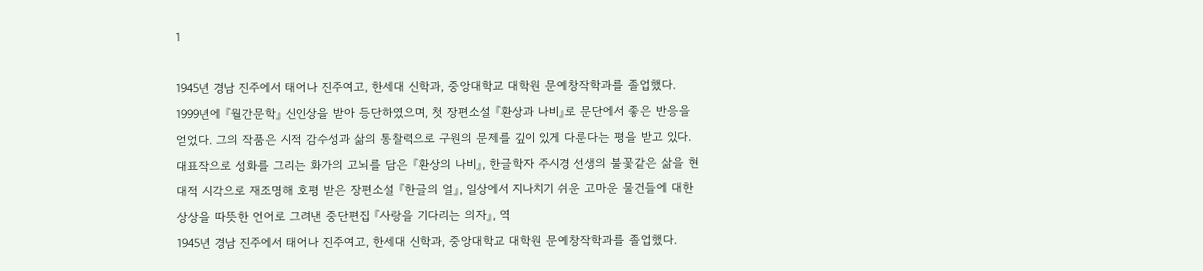1

1945년 경남 진주에서 태어나 진주여고, 한세대 신학과, 중앙대학교 대학원 문예창작학과를 졸업했다. 1999년에 『월간문학』 신인상을 받아 등단하였으며, 첫 장편소설 『환상과 나비』로 문단에서 좋은 반응을 얻었다. 그의 작품은 시적 감수성과 삶의 통찰력으로 구원의 문제를 깊이 있게 다룬다는 평을 받고 있다. 대표작으로 성화를 그리는 화가의 고뇌를 담은 『환상의 나비』, 한글학자 주시경 선생의 불꽃같은 삶을 현대적 시각으로 재조명해 호평 받은 장편소설 『한글의 얼』, 일상에서 지나치기 쉬운 고마운 물건들에 대한 상상을 따뜻한 언어로 그려낸 중단편집 『사랑을 기다리는 의자』, 역
1945년 경남 진주에서 태어나 진주여고, 한세대 신학과, 중앙대학교 대학원 문예창작학과를 졸업했다.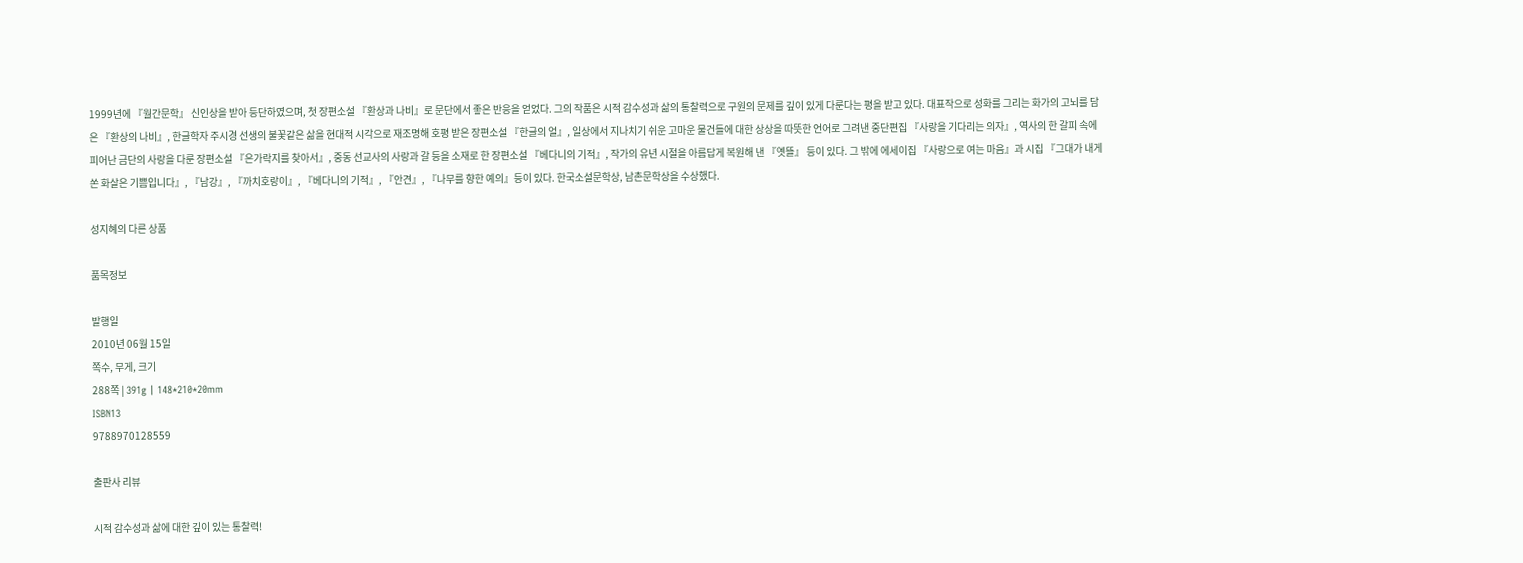1999년에 『월간문학』 신인상을 받아 등단하였으며, 첫 장편소설 『환상과 나비』로 문단에서 좋은 반응을 얻었다. 그의 작품은 시적 감수성과 삶의 통찰력으로 구원의 문제를 깊이 있게 다룬다는 평을 받고 있다. 대표작으로 성화를 그리는 화가의 고뇌를 담은 『환상의 나비』, 한글학자 주시경 선생의 불꽃같은 삶을 현대적 시각으로 재조명해 호평 받은 장편소설 『한글의 얼』, 일상에서 지나치기 쉬운 고마운 물건들에 대한 상상을 따뜻한 언어로 그려낸 중단편집 『사랑을 기다리는 의자』, 역사의 한 갈피 속에 피어난 금단의 사랑을 다룬 장편소설 『은가락지를 찾아서』, 중동 선교사의 사랑과 갈 등을 소재로 한 장편소설 『베다니의 기적』, 작가의 유년 시절을 아름답게 복원해 낸 『옛뜰』 등이 있다. 그 밖에 에세이집 『사랑으로 여는 마음』과 시집 『그대가 내게 쏜 화살은 기쁨입니다』, 『남강』, 『까치호랑이』, 『베다니의 기적』, 『안견』, 『나무를 향한 예의』등이 있다. 한국소설문학상, 남촌문학상을 수상했다.

성지혜의 다른 상품

품목정보

발행일
2010년 06월 15일
쪽수, 무게, 크기
288쪽 | 391g | 148*210*20mm
ISBN13
9788970128559

출판사 리뷰

시적 감수성과 삶에 대한 깊이 있는 통찰력!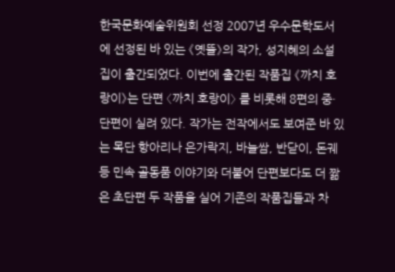한국문화예술위원회 선정 2007년 우수문학도서에 선정된 바 있는 《옛뜰》의 작가, 성지혜의 소설집이 출간되었다. 이번에 출간된 작품집 《까치 호랑이》는 단편 〈까치 호랑이〉 를 비롯해 8편의 중·단편이 실려 있다. 작가는 전작에서도 보여준 바 있는 목단 항아리나 은가락지, 바늘쌈, 반닫이, 돈궤 등 민속 골동품 이야기와 더불어 단편보다도 더 짦은 초단편 두 작품을 실어 기존의 작품집들과 차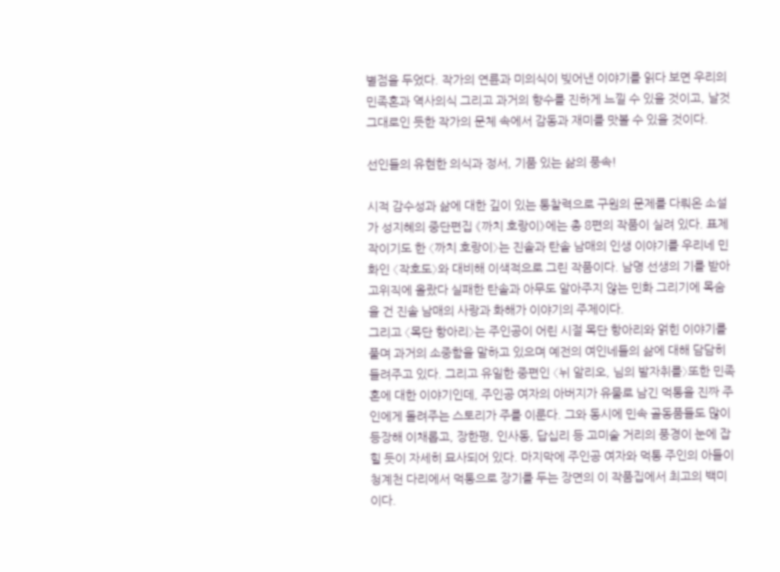별점을 두었다. 작가의 연륜과 미의식이 빚어낸 이야기를 읽다 보면 우리의 민족혼과 역사의식 그리고 과거의 향수를 진하게 느낄 수 있을 것이고, 날것 그대로인 듯한 작가의 문체 속에서 감동과 재미를 맛볼 수 있을 것이다.

선인들의 유현한 의식과 정서, 기품 있는 삶의 풍속!

시적 감수성과 삶에 대한 깊이 있는 통찰력으로 구원의 문제를 다뤄온 소설가 성지혜의 중단편집 《까치 호랑이》에는 총 8편의 작품이 실려 있다. 표제작이기도 한 〈까치 호랑이〉는 진솔과 탄솔 남매의 인생 이야기를 우리네 민화인 〈작호도〉와 대비해 이색적으로 그린 작품이다. 남명 선생의 기를 받아 고위직에 올랐다 실패한 탄솔과 아무도 알아주지 않는 민화 그리기에 목숨을 건 진솔 남매의 사랑과 화해가 이야기의 주제이다.
그리고 〈목단 항아리〉는 주인공이 어린 시절 목단 항아리와 얽힌 이야기를 풀며 과거의 소중함을 말하고 있으며 예전의 여인네들의 삶에 대해 담담히 들려주고 있다. 그리고 유일한 중편인 〈뉘 알리오, 님의 발자취를〉또한 민족혼에 대한 이야기인데, 주인공 여자의 아버지가 유물로 남긴 먹통을 진짜 주인에게 돌려주는 스토리가 주를 이룬다. 그와 동시에 민속 골동품들도 많이 등장해 이채롭고, 장한평, 인사동, 답십리 등 고미술 거리의 풍경이 눈에 잡힐 듯이 자세히 묘사되어 있다. 마지막에 주인공 여자와 먹통 주인의 아들이 청계천 다리에서 먹통으로 장기를 두는 장면의 이 작품집에서 최고의 백미이다.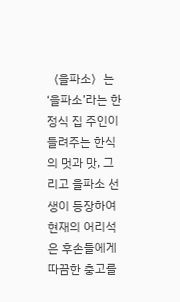〈을파소〉는 ‘을파소’라는 한정식 집 주인이 들려주는 한식의 멋과 맛, 그리고 을파소 선생이 등장하여 현재의 어리석은 후손들에게 따끔한 충고를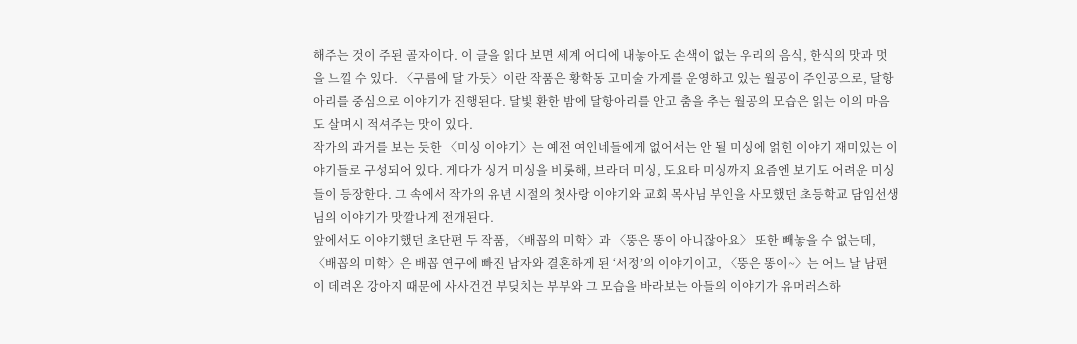해주는 것이 주된 골자이다. 이 글을 읽다 보면 세계 어디에 내놓아도 손색이 없는 우리의 음식, 한식의 맛과 멋을 느낄 수 있다. 〈구름에 달 가듯〉이란 작품은 황학동 고미술 가게를 운영하고 있는 월공이 주인공으로, 달항아리를 중심으로 이야기가 진행된다. 달빛 환한 밤에 달항아리를 안고 춤을 추는 월공의 모습은 읽는 이의 마음도 살며시 적셔주는 맛이 있다.
작가의 과거를 보는 듯한 〈미싱 이야기〉는 예전 여인네들에게 없어서는 안 될 미싱에 얽힌 이야기 재미있는 이야기들로 구성되어 있다. 게다가 싱거 미싱을 비롯해, 브라더 미싱, 도요타 미싱까지 요즘엔 보기도 어려운 미싱들이 등장한다. 그 속에서 작가의 유년 시절의 첫사랑 이야기와 교회 목사님 부인을 사모했던 초등학교 담임선생님의 이야기가 맛깔나게 전개된다.
앞에서도 이야기했던 초단편 두 작품, 〈배꼽의 미학〉과 〈뚱은 똥이 아니잖아요〉 또한 빼놓을 수 없는데, 〈배꼽의 미학〉은 배꼽 연구에 빠진 남자와 결혼하게 된 ‘서정’의 이야기이고, 〈뚱은 똥이~〉는 어느 날 남편이 데려온 강아지 때문에 사사건건 부딪치는 부부와 그 모습을 바라보는 아들의 이야기가 유머러스하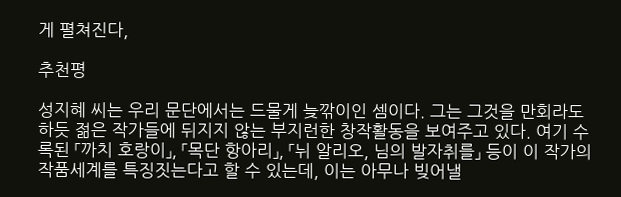게 펼쳐진다,

추천평

성지혜 씨는 우리 문단에서는 드물게 늦깎이인 셈이다. 그는 그것을 만회라도 하듯 젊은 작가들에 뒤지지 않는 부지런한 창작활동을 보여주고 있다. 여기 수록된 「까치 호랑이」, 「목단 항아리」, 「뉘 알리오, 님의 발자취를」 등이 이 작가의 작품세계를 특징짓는다고 할 수 있는데, 이는 아무나 빚어낼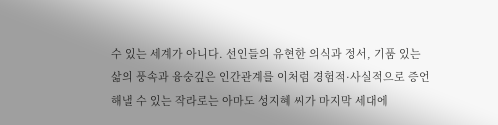수 있는 세계가 아니다. 선인들의 유현한 의식과 정서, 기품 있는 삶의 풍속과 융숭깊은 인간관계를 이처럼 경험적·사실적으로 증언해낼 수 있는 작라로는 아마도 성지혜 씨가 마지막 세대에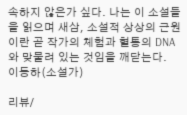속하지 않은가 싶다. 나는 이 소설들을 읽으며 새삼, 소설적 상상의 근원이란 곧 작가의 체험과 혈통의 DNA와 맞물려 있는 것임을 깨닫는다.
이동하(소설가)

리뷰/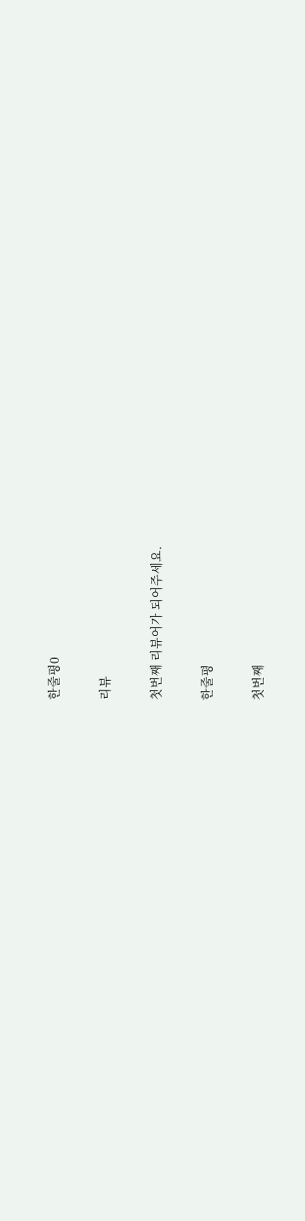한줄평0

리뷰

첫번째 리뷰어가 되어주세요.

한줄평

첫번째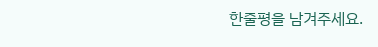한줄평을 남겨주세요.